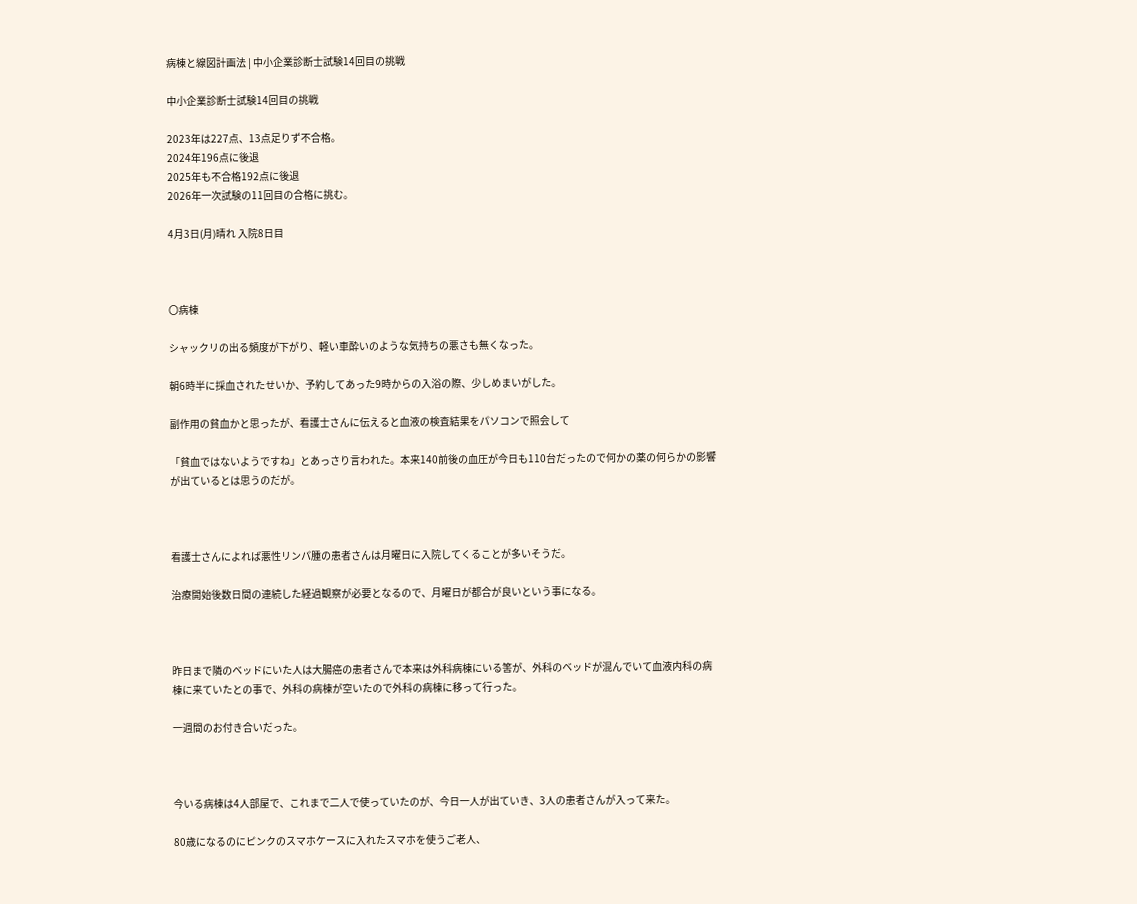病棟と線図計画法 | 中小企業診断士試験14回目の挑戦

中小企業診断士試験14回目の挑戦

2023年は227点、13点足りず不合格。
2024年196点に後退
2025年も不合格192点に後退
2026年一次試験の11回目の合格に挑む。

4月3日(月)晴れ 入院8日目



〇病棟

シャックリの出る頻度が下がり、軽い車酔いのような気持ちの悪さも無くなった。

朝6時半に採血されたせいか、予約してあった9時からの入浴の際、少しめまいがした。

副作用の貧血かと思ったが、看護士さんに伝えると血液の検査結果をパソコンで照会して

「貧血ではないようですね」とあっさり言われた。本来140前後の血圧が今日も110台だったので何かの薬の何らかの影響が出ているとは思うのだが。



看護士さんによれば悪性リンパ腫の患者さんは月曜日に入院してくることが多いそうだ。

治療開始後数日間の連続した経過観察が必要となるので、月曜日が都合が良いという事になる。



昨日まで隣のベッドにいた人は大腸癌の患者さんで本来は外科病棟にいる筈が、外科のベッドが混んでいて血液内科の病棟に来ていたとの事で、外科の病棟が空いたので外科の病棟に移って行った。

一週間のお付き合いだった。



今いる病棟は4人部屋で、これまで二人で使っていたのが、今日一人が出ていき、3人の患者さんが入って来た。

80歳になるのにピンクのスマホケースに入れたスマホを使うご老人、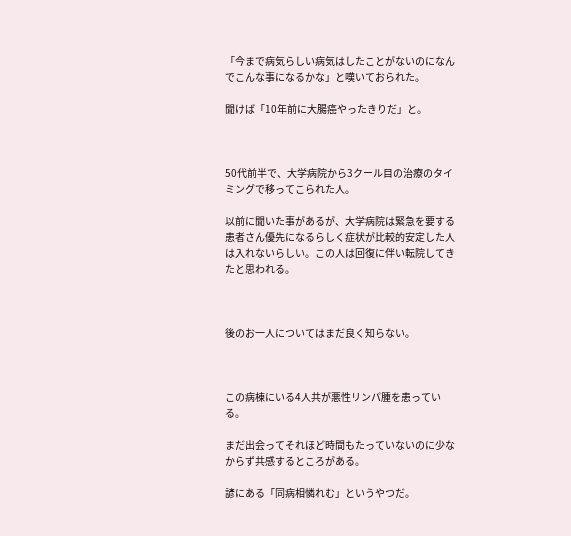「今まで病気らしい病気はしたことがないのになんでこんな事になるかな」と嘆いておられた。

聞けば「10年前に大腸癌やったきりだ」と。



50代前半で、大学病院から3クール目の治療のタイミングで移ってこられた人。

以前に聞いた事があるが、大学病院は緊急を要する患者さん優先になるらしく症状が比較的安定した人は入れないらしい。この人は回復に伴い転院してきたと思われる。



後のお一人についてはまだ良く知らない。



この病棟にいる4人共が悪性リンパ腫を患っている。

まだ出会ってそれほど時間もたっていないのに少なからず共感するところがある。

諺にある「同病相憐れむ」というやつだ。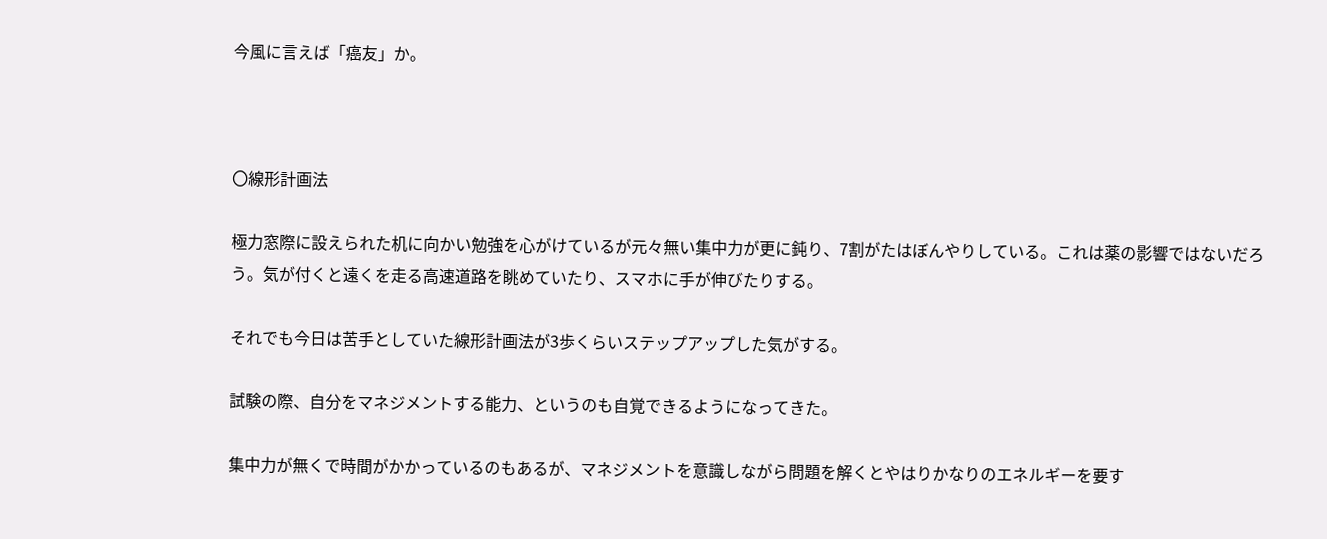今風に言えば「癌友」か。



〇線形計画法

極力窓際に設えられた机に向かい勉強を心がけているが元々無い集中力が更に鈍り、7割がたはぼんやりしている。これは薬の影響ではないだろう。気が付くと遠くを走る高速道路を眺めていたり、スマホに手が伸びたりする。

それでも今日は苦手としていた線形計画法が3歩くらいステップアップした気がする。

試験の際、自分をマネジメントする能力、というのも自覚できるようになってきた。

集中力が無くで時間がかかっているのもあるが、マネジメントを意識しながら問題を解くとやはりかなりのエネルギーを要す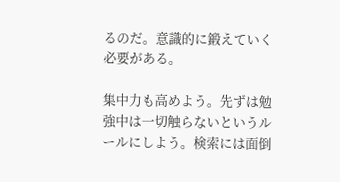るのだ。意識的に鍛えていく必要がある。

集中力も高めよう。先ずは勉強中は一切触らないというルールにしよう。検索には面倒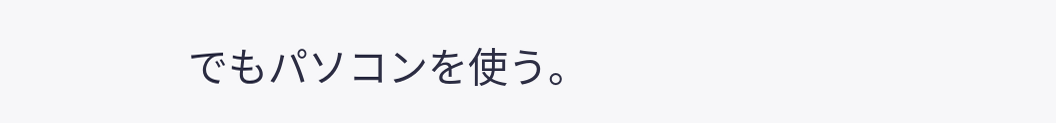でもパソコンを使う。